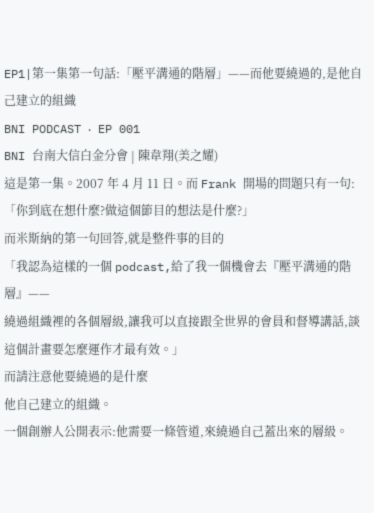EP1|第一集第一句話:「壓平溝通的階層」——而他要繞過的,是他自己建立的組織
BNI PODCAST ‧ EP 001
BNI 台南大信白金分會 | 陳韋翔(美之耀)
這是第一集。2007 年 4 月 11 日。而 Frank 開場的問題只有一句:「你到底在想什麼?做這個節目的想法是什麼?」
而米斯納的第一句回答,就是整件事的目的
「我認為這樣的一個 podcast,給了我一個機會去『壓平溝通的階層』——
繞過組織裡的各個層級,讓我可以直接跟全世界的會員和督導講話,談這個計畫要怎麼運作才最有效。」
而請注意他要繞過的是什麼
他自己建立的組織。
一個創辦人公開表示:他需要一條管道,來繞過自己蓋出來的層級。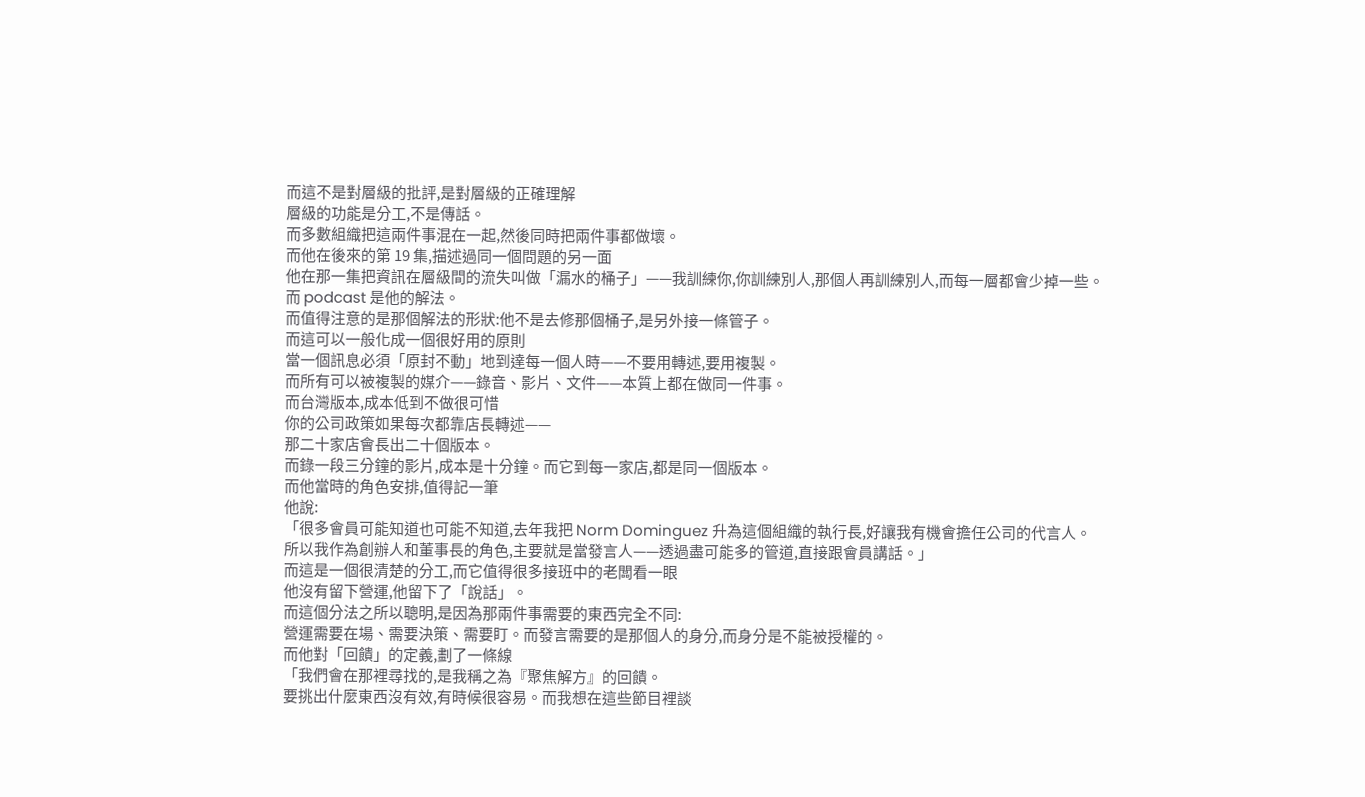而這不是對層級的批評,是對層級的正確理解
層級的功能是分工,不是傳話。
而多數組織把這兩件事混在一起,然後同時把兩件事都做壞。
而他在後來的第 19 集,描述過同一個問題的另一面
他在那一集把資訊在層級間的流失叫做「漏水的桶子」——我訓練你,你訓練別人,那個人再訓練別人,而每一層都會少掉一些。
而 podcast 是他的解法。
而值得注意的是那個解法的形狀:他不是去修那個桶子,是另外接一條管子。
而這可以一般化成一個很好用的原則
當一個訊息必須「原封不動」地到達每一個人時——不要用轉述,要用複製。
而所有可以被複製的媒介——錄音、影片、文件——本質上都在做同一件事。
而台灣版本,成本低到不做很可惜
你的公司政策如果每次都靠店長轉述——
那二十家店會長出二十個版本。
而錄一段三分鐘的影片,成本是十分鐘。而它到每一家店,都是同一個版本。
而他當時的角色安排,值得記一筆
他說:
「很多會員可能知道也可能不知道,去年我把 Norm Dominguez 升為這個組織的執行長,好讓我有機會擔任公司的代言人。
所以我作為創辦人和董事長的角色,主要就是當發言人——透過盡可能多的管道,直接跟會員講話。」
而這是一個很清楚的分工,而它值得很多接班中的老闆看一眼
他沒有留下營運,他留下了「說話」。
而這個分法之所以聰明,是因為那兩件事需要的東西完全不同:
營運需要在場、需要決策、需要盯。而發言需要的是那個人的身分,而身分是不能被授權的。
而他對「回饋」的定義,劃了一條線
「我們會在那裡尋找的,是我稱之為『聚焦解方』的回饋。
要挑出什麼東西沒有效,有時候很容易。而我想在這些節目裡談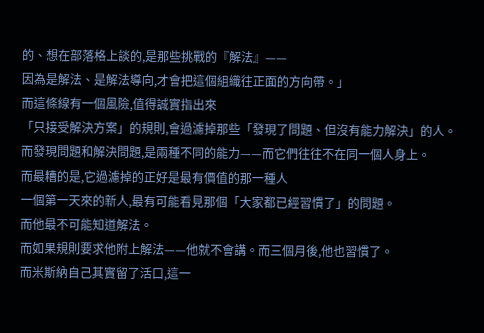的、想在部落格上談的,是那些挑戰的『解法』——
因為是解法、是解法導向,才會把這個組織往正面的方向帶。」
而這條線有一個風險,值得誠實指出來
「只接受解決方案」的規則,會過濾掉那些「發現了問題、但沒有能力解決」的人。
而發現問題和解決問題,是兩種不同的能力——而它們往往不在同一個人身上。
而最糟的是,它過濾掉的正好是最有價值的那一種人
一個第一天來的新人,最有可能看見那個「大家都已經習慣了」的問題。
而他最不可能知道解法。
而如果規則要求他附上解法——他就不會講。而三個月後,他也習慣了。
而米斯納自己其實留了活口,這一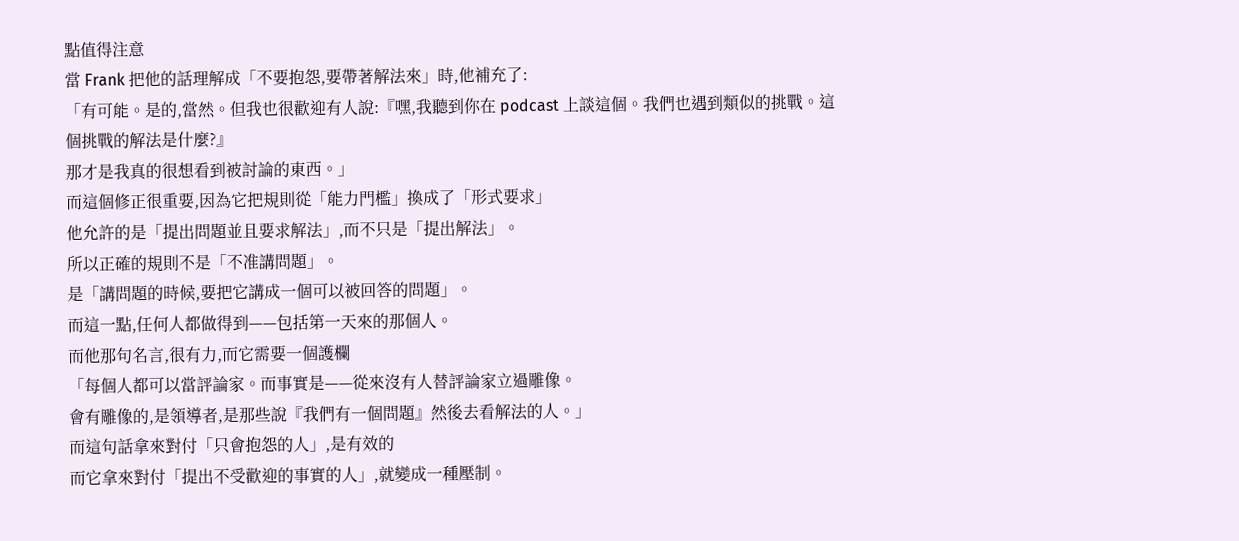點值得注意
當 Frank 把他的話理解成「不要抱怨,要帶著解法來」時,他補充了:
「有可能。是的,當然。但我也很歡迎有人說:『嘿,我聽到你在 podcast 上談這個。我們也遇到類似的挑戰。這個挑戰的解法是什麼?』
那才是我真的很想看到被討論的東西。」
而這個修正很重要,因為它把規則從「能力門檻」換成了「形式要求」
他允許的是「提出問題並且要求解法」,而不只是「提出解法」。
所以正確的規則不是「不准講問題」。
是「講問題的時候,要把它講成一個可以被回答的問題」。
而這一點,任何人都做得到——包括第一天來的那個人。
而他那句名言,很有力,而它需要一個護欄
「每個人都可以當評論家。而事實是——從來沒有人替評論家立過雕像。
會有雕像的,是領導者,是那些說『我們有一個問題』然後去看解法的人。」
而這句話拿來對付「只會抱怨的人」,是有效的
而它拿來對付「提出不受歡迎的事實的人」,就變成一種壓制。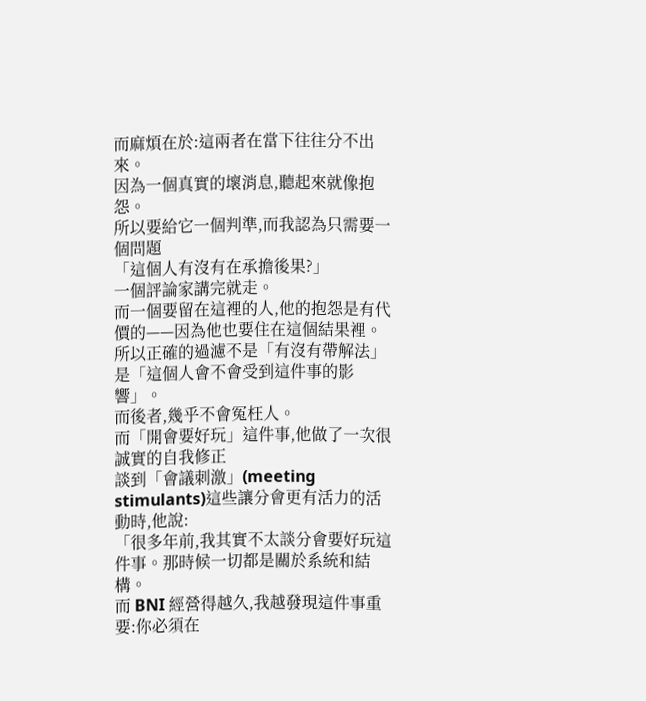而麻煩在於:這兩者在當下往往分不出來。
因為一個真實的壞消息,聽起來就像抱怨。
所以要給它一個判準,而我認為只需要一個問題
「這個人有沒有在承擔後果?」
一個評論家講完就走。
而一個要留在這裡的人,他的抱怨是有代價的——因為他也要住在這個結果裡。
所以正確的過濾不是「有沒有帶解法」
是「這個人會不會受到這件事的影響」。
而後者,幾乎不會冤枉人。
而「開會要好玩」這件事,他做了一次很誠實的自我修正
談到「會議刺激」(meeting stimulants)這些讓分會更有活力的活動時,他說:
「很多年前,我其實不太談分會要好玩這件事。那時候一切都是關於系統和結構。
而 BNI 經營得越久,我越發現這件事重要:你必須在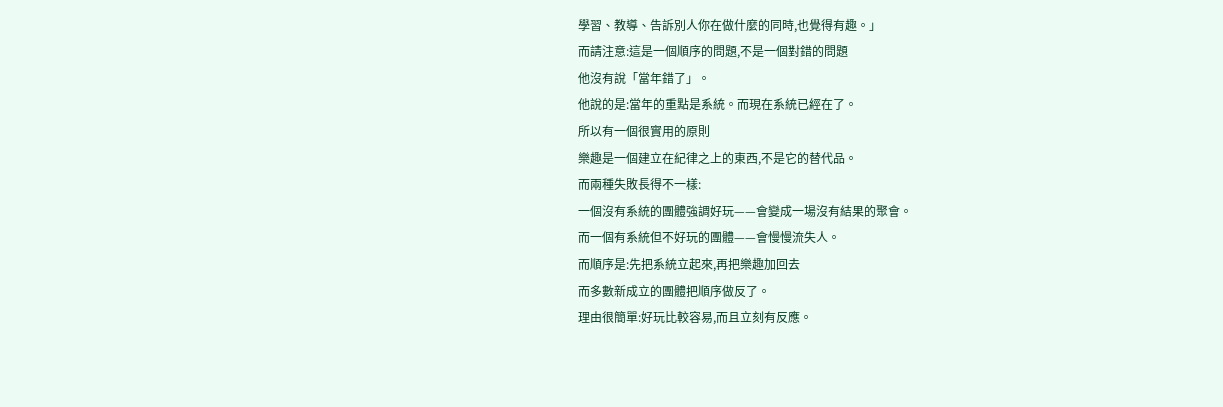學習、教導、告訴別人你在做什麼的同時,也覺得有趣。」
而請注意:這是一個順序的問題,不是一個對錯的問題
他沒有說「當年錯了」。
他說的是:當年的重點是系統。而現在系統已經在了。
所以有一個很實用的原則
樂趣是一個建立在紀律之上的東西,不是它的替代品。
而兩種失敗長得不一樣:
一個沒有系統的團體強調好玩——會變成一場沒有結果的聚會。
而一個有系統但不好玩的團體——會慢慢流失人。
而順序是:先把系統立起來,再把樂趣加回去
而多數新成立的團體把順序做反了。
理由很簡單:好玩比較容易,而且立刻有反應。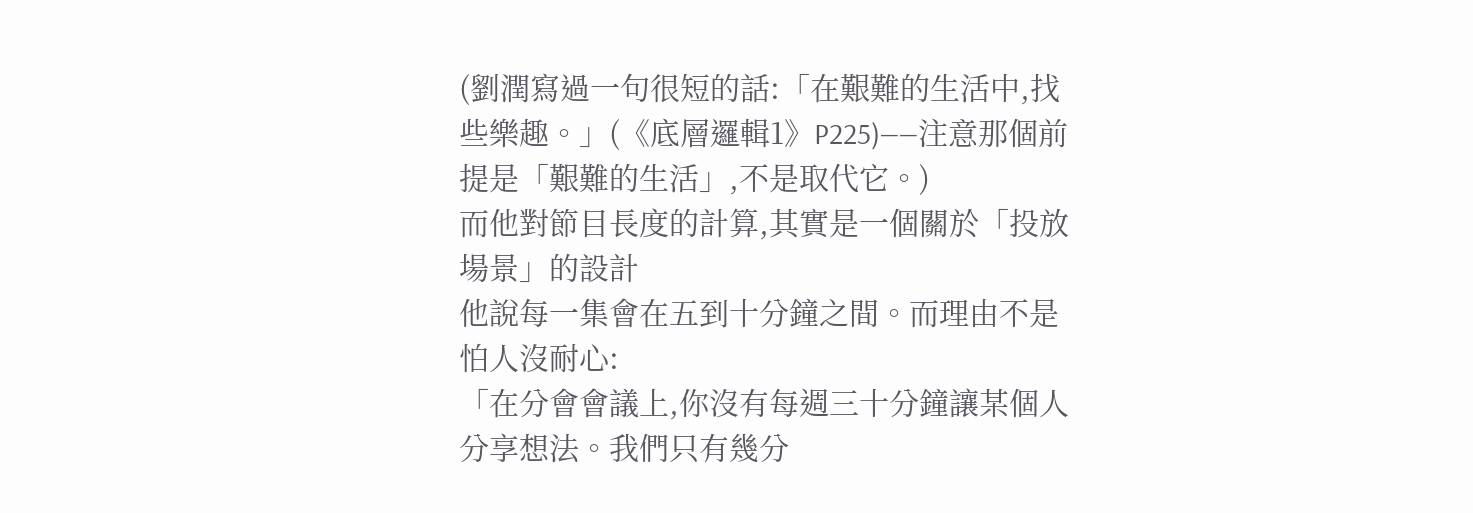(劉潤寫過一句很短的話:「在艱難的生活中,找些樂趣。」(《底層邏輯1》P225)——注意那個前提是「艱難的生活」,不是取代它。)
而他對節目長度的計算,其實是一個關於「投放場景」的設計
他說每一集會在五到十分鐘之間。而理由不是怕人沒耐心:
「在分會會議上,你沒有每週三十分鐘讓某個人分享想法。我們只有幾分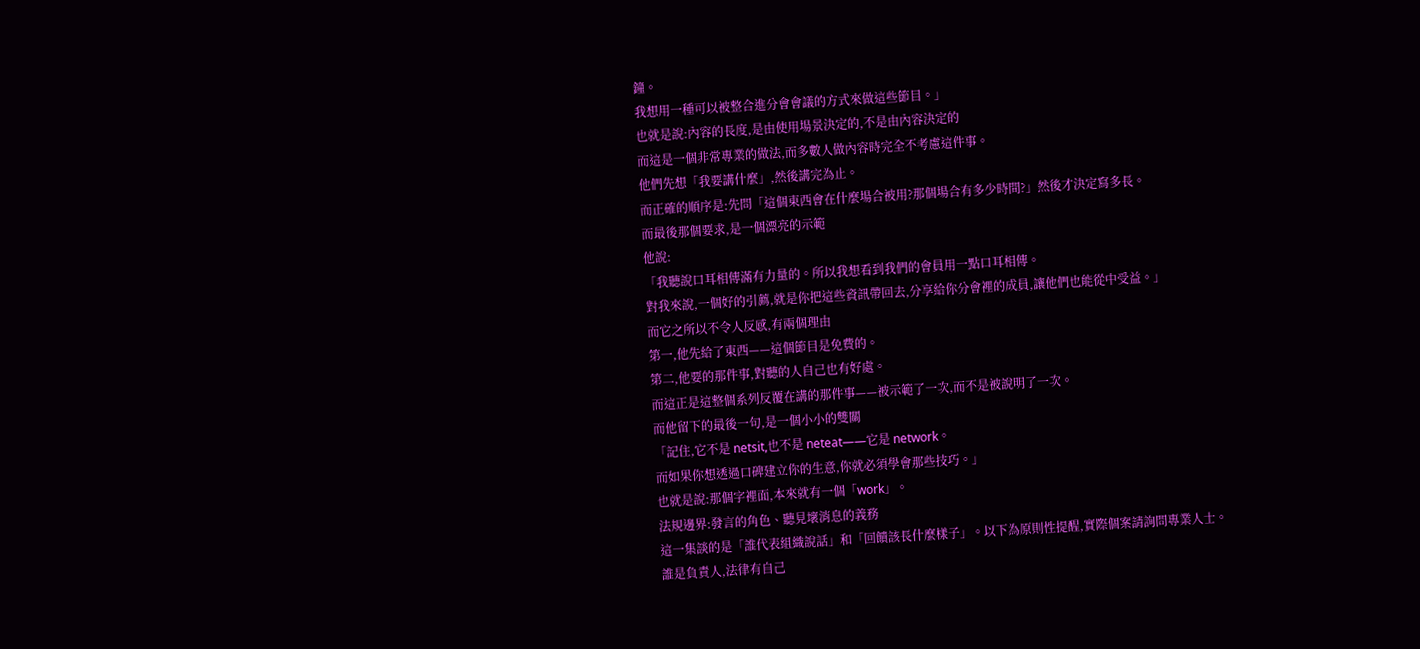鐘。
我想用一種可以被整合進分會會議的方式來做這些節目。」
也就是說:內容的長度,是由使用場景決定的,不是由內容決定的
而這是一個非常專業的做法,而多數人做內容時完全不考慮這件事。
他們先想「我要講什麼」,然後講完為止。
而正確的順序是:先問「這個東西會在什麼場合被用?那個場合有多少時間?」然後才決定寫多長。
而最後那個要求,是一個漂亮的示範
他說:
「我聽說口耳相傳滿有力量的。所以我想看到我們的會員用一點口耳相傳。
對我來說,一個好的引薦,就是你把這些資訊帶回去,分享給你分會裡的成員,讓他們也能從中受益。」
而它之所以不令人反感,有兩個理由
第一,他先給了東西——這個節目是免費的。
第二,他要的那件事,對聽的人自己也有好處。
而這正是這整個系列反覆在講的那件事——被示範了一次,而不是被說明了一次。
而他留下的最後一句,是一個小小的雙關
「記住,它不是 netsit,也不是 neteat——它是 network。
而如果你想透過口碑建立你的生意,你就必須學會那些技巧。」
也就是說:那個字裡面,本來就有一個「work」。
法規邊界:發言的角色、聽見壞消息的義務
這一集談的是「誰代表組織說話」和「回饋該長什麼樣子」。以下為原則性提醒,實際個案請詢問專業人士。
誰是負責人,法律有自己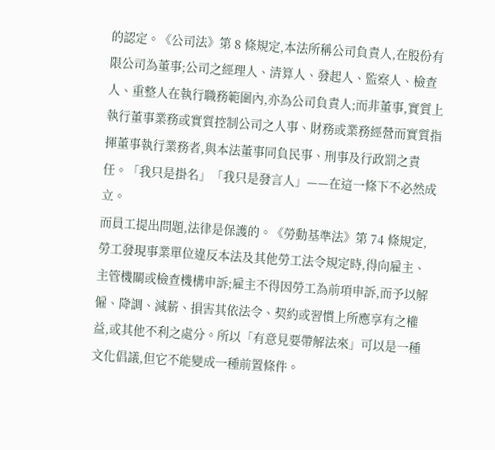的認定。《公司法》第 8 條規定,本法所稱公司負責人,在股份有限公司為董事;公司之經理人、清算人、發起人、監察人、檢查人、重整人在執行職務範圍內,亦為公司負責人;而非董事,實質上執行董事業務或實質控制公司之人事、財務或業務經營而實質指揮董事執行業務者,與本法董事同負民事、刑事及行政罰之責任。「我只是掛名」「我只是發言人」——在這一條下不必然成立。
而員工提出問題,法律是保護的。《勞動基準法》第 74 條規定,勞工發現事業單位違反本法及其他勞工法令規定時,得向雇主、主管機關或檢查機構申訴;雇主不得因勞工為前項申訴,而予以解僱、降調、減薪、損害其依法令、契約或習慣上所應享有之權益,或其他不利之處分。所以「有意見要帶解法來」可以是一種文化倡議,但它不能變成一種前置條件。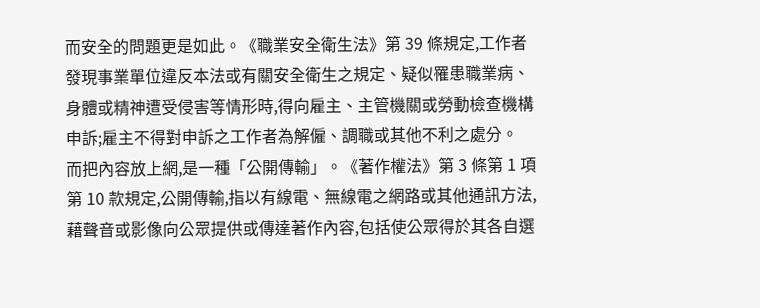而安全的問題更是如此。《職業安全衛生法》第 39 條規定,工作者發現事業單位違反本法或有關安全衛生之規定、疑似罹患職業病、身體或精神遭受侵害等情形時,得向雇主、主管機關或勞動檢查機構申訴;雇主不得對申訴之工作者為解僱、調職或其他不利之處分。
而把內容放上網,是一種「公開傳輸」。《著作權法》第 3 條第 1 項第 10 款規定,公開傳輸,指以有線電、無線電之網路或其他通訊方法,藉聲音或影像向公眾提供或傳達著作內容,包括使公眾得於其各自選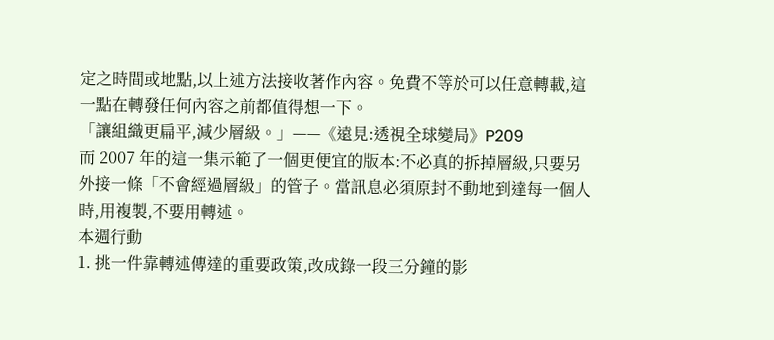定之時間或地點,以上述方法接收著作內容。免費不等於可以任意轉載,這一點在轉發任何內容之前都值得想一下。
「讓組織更扁平,減少層級。」——《遠見:透視全球變局》P209
而 2007 年的這一集示範了一個更便宜的版本:不必真的拆掉層級,只要另外接一條「不會經過層級」的管子。當訊息必須原封不動地到達每一個人時,用複製,不要用轉述。
本週行動
1. 挑一件靠轉述傳達的重要政策,改成錄一段三分鐘的影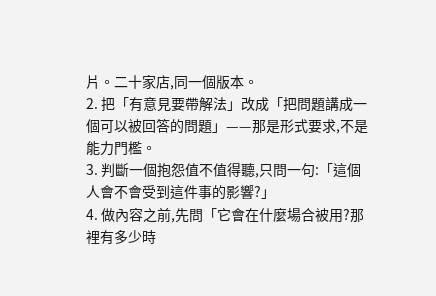片。二十家店,同一個版本。
2. 把「有意見要帶解法」改成「把問題講成一個可以被回答的問題」——那是形式要求,不是能力門檻。
3. 判斷一個抱怨值不值得聽,只問一句:「這個人會不會受到這件事的影響?」
4. 做內容之前,先問「它會在什麼場合被用?那裡有多少時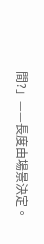間?」——長度由場景決定。